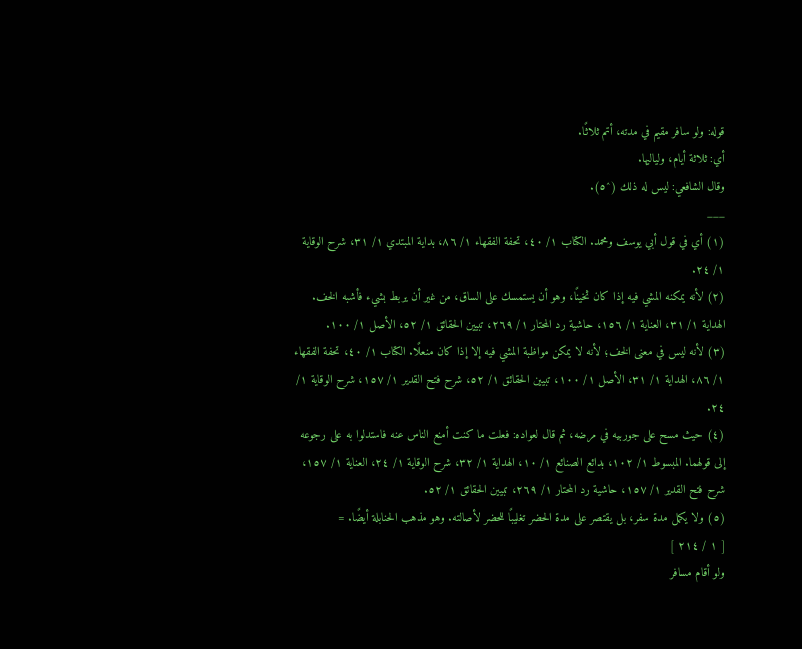قوله: ولو سافر مقيم في مدته، أتم ثلاثًا.
أي: ثلاثة أيام، ولياليها.
وقال الشافعي: ليس له ذلك (^٥).
___
(١) أي في قول أبي يوسف ومحمد. الكتاب ١/ ٤٠، تحفة الفقهاء ١/ ٨٦، بداية المبتدي ١/ ٣١، شرح الوقاية ١/ ٢٤.
(٢) لأنه يمكنه المشي فيه إذا كان ثخينًا، وهو أن يستمسك على الساق، من غير أن يربط بشيء فأشبه الخف. الهداية ١/ ٣١، العناية ١/ ١٥٦، حاشية رد المحتار ١/ ٢٦٩، تبيين الحقائق ١/ ٥٢، الأصل ١/ ١٠٠.
(٣) لأنه ليس في معنى الخف؛ لأنه لا يمكن مواظبة المشي فيه إلا إذا كان منعلًا. الكتاب ١/ ٤٠، تحفة الفقهاء ١/ ٨٦، الهداية ١/ ٣١، الأصل ١/ ١٠٠، تبيين الحقائق ١/ ٥٢، شرح فتح القدير ١/ ١٥٧، شرح الوقاية ١/ ٢٤.
(٤) حيث مسح على جوربيه في مرضه، ثم قال لعواده: فعلت ما كنت أمنع الناس عنه فاستدلوا به على رجوعه إلى قولهما. المبسوط ١/ ١٠٢، بدائع الصنائع ١/ ١٠، الهداية ١/ ٣٢، شرح الوقاية ١/ ٢٤، العناية ١/ ١٥٧، شرح فتح القدير ١/ ١٥٧، حاشية رد المحتار ١/ ٢٦٩، تبيين الحقائق ١/ ٥٢.
(٥) ولا يكمل مدة سفر، بل يقتصر على مدة الحضر تغليبًا للحضر لأصالته. وهو مذهب الحنابلة أيضًا. =
[ ١ / ٢١٤ ]
ولو أقام مسافر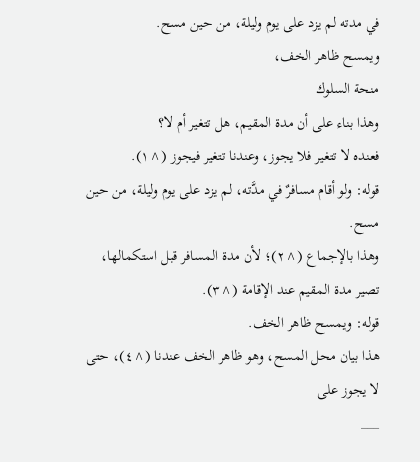في مدته لم يزد على يوم وليلة، من حين مسح.
ويمسح ظاهر الخف،
منحة السلوك
وهذا بناء على أن مدة المقيم، هل تتغير أم لا؟
فعنده لا تتغير فلا يجوز، وعندنا تتغير فيجوز (^١).
قوله: ولو أقام مسافرٌ في مدَّته، لم يزد على يوم وليلة، من حين مسح.
وهذا بالإجماع (^٢)؛ لأن مدة المسافر قبل استكمالها، تصير مدة المقيم عند الإقامة (^٣).
قوله: ويمسح ظاهر الخف.
هذا بيان محل المسح، وهو ظاهر الخف عندنا (^٤)، حتى لا يجوز على
___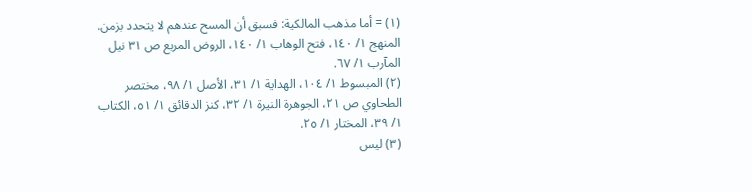(١) = أما مذهب المالكية: فسبق أن المسح عندهم لا يتحدد بزمن. المنهج ١/ ١٤٠، فتح الوهاب ١/ ١٤٠، الروض المربع ص ٣١ نيل المآرب ١/ ٦٧.
(٢) المبسوط ١/ ١٠٤، الهداية ١/ ٣١، الأصل ١/ ٩٨، مختصر الطحاوي ص ٢١، الجوهرة النيرة ١/ ٣٢، كنز الدقائق ١/ ٥١، الكتاب ١/ ٣٩، المختار ١/ ٢٥.
(٣) ليس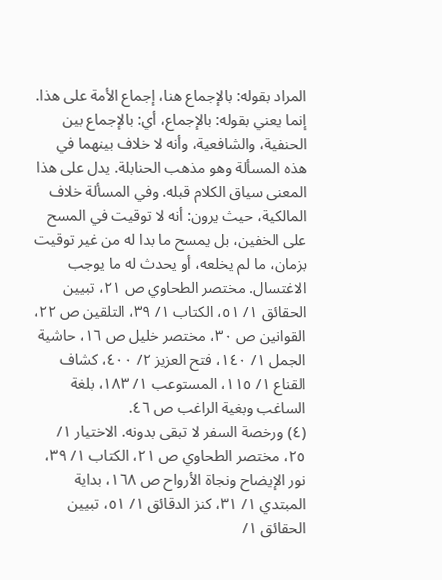المراد بقوله: بالإجماع هنا، إجماع الأمة على هذا. إنما يعني بقوله: بالإجماع، أي: بالإجماع بين الحنفية، والشافعية، وأنه لا خلاف بينهما في هذه المسألة وهو مذهب الحنابلة. يدل على هذا المعنى سياق الكلام قبله. وفي المسألة خلاف المالكية، حيث يرون: أنه لا توقيت في المسح على الخفين، بل يمسح ما بدا له من غير توقيت بزمان، ما لم يخلعه، أو يحدث له ما يوجب الاغتسال. مختصر الطحاوي ص ٢١، تبيين الحقائق ١/ ٥١، الكتاب ١/ ٣٩، التلقين ص ٢٢، القوانين ص ٣٠، مختصر خليل ص ١٦، حاشية الجمل ١/ ١٤٠، فتح العزيز ٢/ ٤٠٠، كشاف القناع ١/ ١١٥، المستوعب ١/ ١٨٣، بلغة الساغب وبغية الراغب ص ٤٦.
(٤) ورخصة السفر لا تبقى بدونه. الاختيار ١/ ٢٥، مختصر الطحاوي ص ٢١، الكتاب ١/ ٣٩، نور الإيضاح ونجاة الأرواح ص ١٦٨، بداية المبتدي ١/ ٣١، كنز الدقائق ١/ ٥١، تبيين الحقائق ١/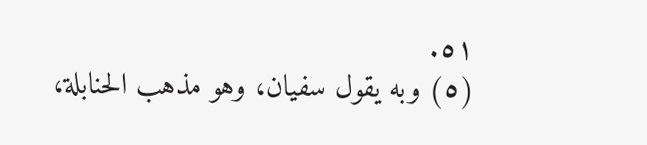٥١.
(٥) وبه يقول سفيان، وهو مذهب الحنابلة،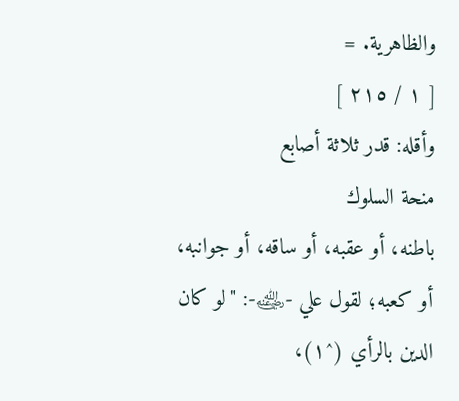والظاهرية. =
[ ١ / ٢١٥ ]
وأقله: قدر ثلاثة أصابع
منحة السلوك
باطنه، أو عقبه، أو ساقه، أو جوانبه، أو كعبه؛ لقول علي -﵁-: "لو كان الدين بالرأي (^١)،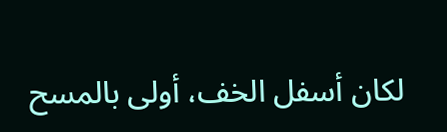لكان أسفل الخف، أولى بالمسح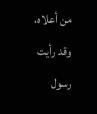من أعلاه، وقد رأيت رسول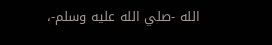الله -صلي الله عليه وسلم-،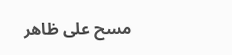مسح على ظاهر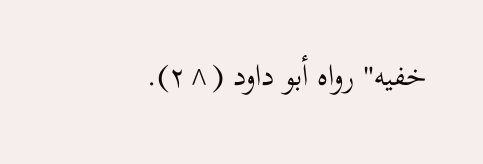خفيه" رواه أبو داود (^٢).